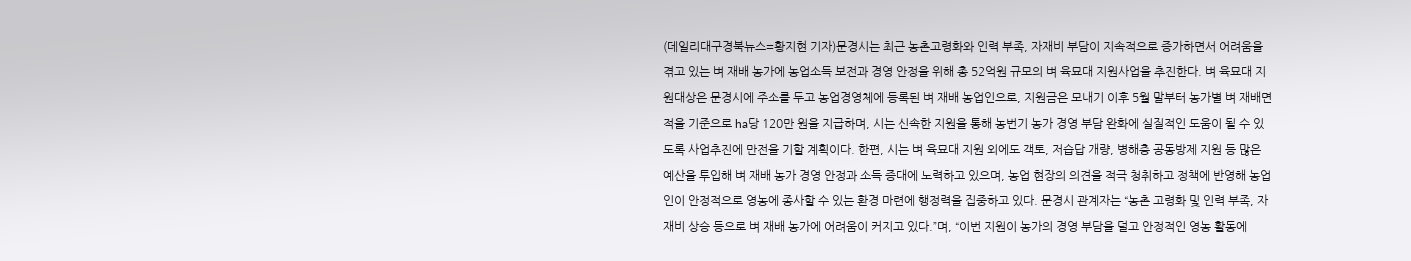(데일리대구경북뉴스=황지현 기자)문경시는 최근 농촌고령화와 인력 부족, 자재비 부담이 지속적으로 증가하면서 어려움을 겪고 있는 벼 재배 농가에 농업소득 보전과 경영 안정을 위해 총 52억원 규모의 벼 육묘대 지원사업을 추진한다. 벼 육묘대 지원대상은 문경시에 주소를 두고 농업경영체에 등록된 벼 재배 농업인으로, 지원금은 모내기 이후 5월 말부터 농가별 벼 재배면적을 기준으로 ha당 120만 원을 지급하며, 시는 신속한 지원을 통해 농번기 농가 경영 부담 완화에 실질적인 도움이 될 수 있도록 사업추진에 만전을 기할 계획이다. 한편, 시는 벼 육묘대 지원 외에도 객토, 저습답 개량, 병해충 공동방제 지원 등 많은 예산을 투입해 벼 재배 농가 경영 안정과 소득 증대에 노력하고 있으며, 농업 현장의 의견을 적극 청취하고 정책에 반영해 농업인이 안정적으로 영농에 종사할 수 있는 환경 마련에 행정력을 집중하고 있다. 문경시 관계자는 “농촌 고령화 및 인력 부족, 자재비 상승 등으로 벼 재배 농가에 어려움이 커지고 있다.”며, “이번 지원이 농가의 경영 부담을 덜고 안정적인 영농 활동에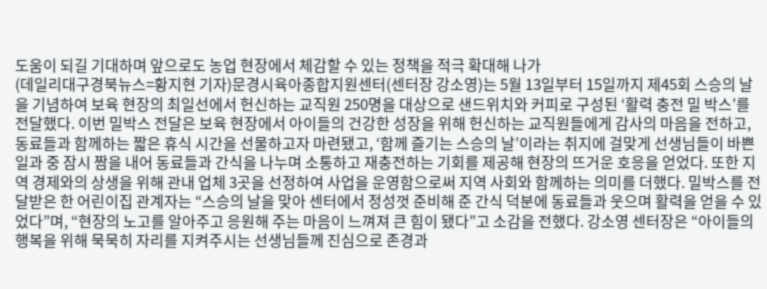도움이 되길 기대하며 앞으로도 농업 현장에서 체감할 수 있는 정책을 적극 확대해 나가
(데일리대구경북뉴스=황지현 기자)문경시육아종합지원센터(센터장 강소영)는 5월 13일부터 15일까지 제45회 스승의 날을 기념하여 보육 현장의 최일선에서 헌신하는 교직원 250명을 대상으로 샌드위치와 커피로 구성된 ‘활력 충전 밀 박스’를 전달했다. 이번 밀박스 전달은 보육 현장에서 아이들의 건강한 성장을 위해 헌신하는 교직원들에게 감사의 마음을 전하고, 동료들과 함께하는 짧은 휴식 시간을 선물하고자 마련됐고, ‘함께 즐기는 스승의 날’이라는 취지에 걸맞게 선생님들이 바쁜 일과 중 잠시 짬을 내어 동료들과 간식을 나누며 소통하고 재충전하는 기회를 제공해 현장의 뜨거운 호응을 얻었다. 또한 지역 경제와의 상생을 위해 관내 업체 3곳을 선정하여 사업을 운영함으로써 지역 사회와 함께하는 의미를 더했다. 밀박스를 전달받은 한 어린이집 관계자는 “스승의 날을 맞아 센터에서 정성껏 준비해 준 간식 덕분에 동료들과 웃으며 활력을 얻을 수 있었다”며, “현장의 노고를 알아주고 응원해 주는 마음이 느껴져 큰 힘이 됐다”고 소감을 전했다. 강소영 센터장은 “아이들의 행복을 위해 묵묵히 자리를 지켜주시는 선생님들께 진심으로 존경과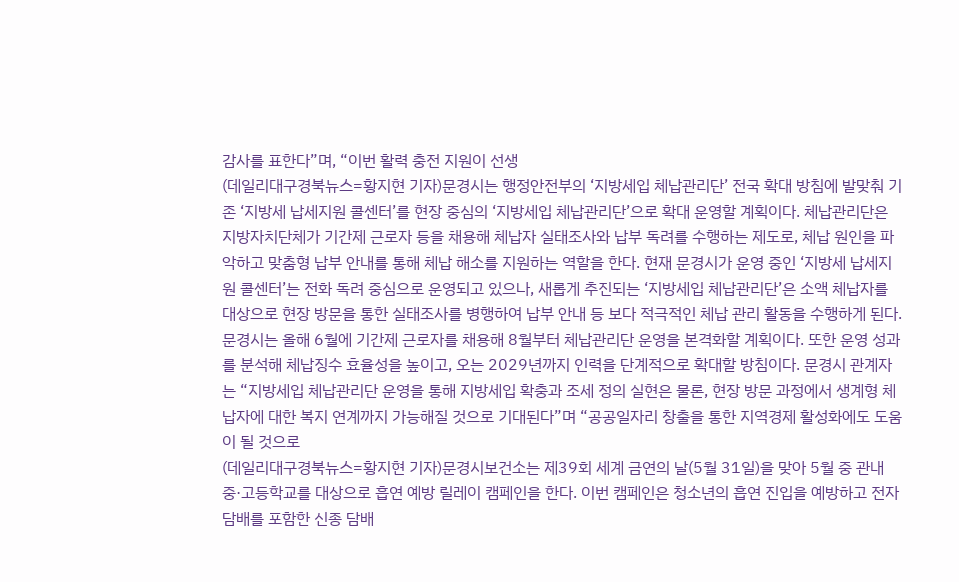감사를 표한다”며, “이번 활력 충전 지원이 선생
(데일리대구경북뉴스=황지현 기자)문경시는 행정안전부의 ‘지방세입 체납관리단’ 전국 확대 방침에 발맞춰 기존 ‘지방세 납세지원 콜센터’를 현장 중심의 ‘지방세입 체납관리단’으로 확대 운영할 계획이다. 체납관리단은 지방자치단체가 기간제 근로자 등을 채용해 체납자 실태조사와 납부 독려를 수행하는 제도로, 체납 원인을 파악하고 맞춤형 납부 안내를 통해 체납 해소를 지원하는 역할을 한다. 현재 문경시가 운영 중인 ‘지방세 납세지원 콜센터’는 전화 독려 중심으로 운영되고 있으나, 새롭게 추진되는 ‘지방세입 체납관리단’은 소액 체납자를 대상으로 현장 방문을 통한 실태조사를 병행하여 납부 안내 등 보다 적극적인 체납 관리 활동을 수행하게 된다. 문경시는 올해 6월에 기간제 근로자를 채용해 8월부터 체납관리단 운영을 본격화할 계획이다. 또한 운영 성과를 분석해 체납징수 효율성을 높이고, 오는 2029년까지 인력을 단계적으로 확대할 방침이다. 문경시 관계자는 “지방세입 체납관리단 운영을 통해 지방세입 확충과 조세 정의 실현은 물론, 현장 방문 과정에서 생계형 체납자에 대한 복지 연계까지 가능해질 것으로 기대된다”며 “공공일자리 창출을 통한 지역경제 활성화에도 도움이 될 것으로
(데일리대구경북뉴스=황지현 기자)문경시보건소는 제39회 세계 금연의 날(5월 31일)을 맞아 5월 중 관내 중·고등학교를 대상으로 흡연 예방 릴레이 캠페인을 한다. 이번 캠페인은 청소년의 흡연 진입을 예방하고 전자담배를 포함한 신종 담배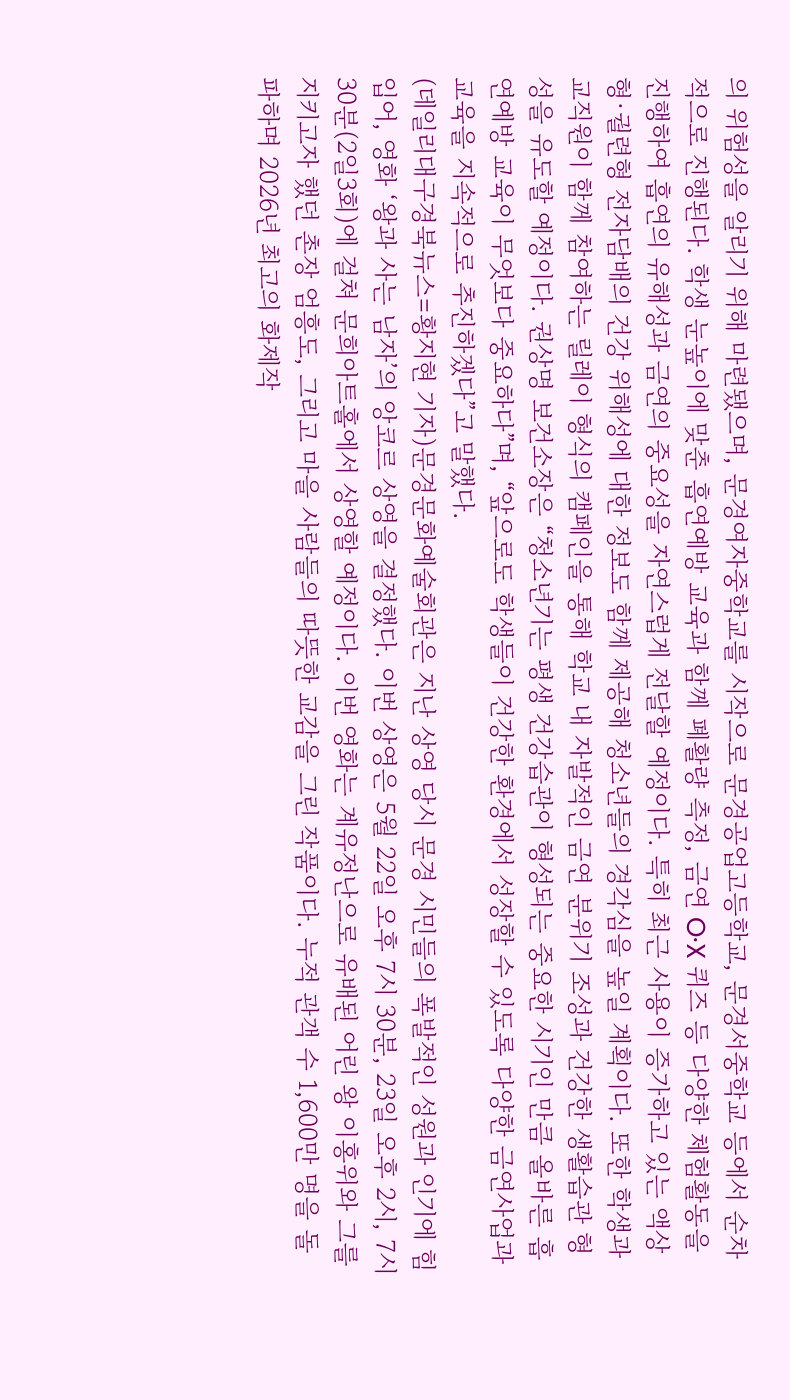의 위험성을 알리기 위해 마련됐으며, 문경여자중학교를 시작으로 문경공업고등학교, 문경서중학교 등에서 순차적으로 진행된다. 학생 눈높이에 맞춘 흡연예방 교육과 함께 폐활량 측정, 금연 O·X 퀴즈 등 다양한 체험활동을 진행하여 흡연의 유해성과 금연의 중요성을 자연스럽게 전달할 예정이다. 특히 최근 사용이 증가하고 있는 액상형·궐련형 전자담배의 건강 위해성에 대한 정보도 함께 제공해 청소년들의 경각심을 높일 계획이다. 또한 학생과 교직원이 함께 참여하는 릴레이 형식의 캠페인을 통해 학교 내 자발적인 금연 분위기 조성과 건강한 생활습관 형성을 유도할 예정이다. 권상명 보건소장은 “청소년기는 평생 건강습관이 형성되는 중요한 시기인 만큼 올바른 흡연예방 교육이 무엇보다 중요하다”며, “앞으로도 학생들이 건강한 환경에서 성장할 수 있도록 다양한 금연사업과 교육을 지속적으로 추진하겠다”고 말했다.
(데일리대구경북뉴스=황지현 기자)문경문화예술회관은 지난 상영 당시 문경 시민들의 폭발적인 성원과 인기에 힘입어, 영화 ‘왕과 사는 남자’의 앙코르 상영을 결정했다. 이번 상영은 5월 22일 오후 7시 30분, 23일 오후 2시, 7시 30분(2일3회)에 걸쳐 문희아트홀에서 상영할 예정이다. 이번 영화는 계유정난으로 유배된 어린 왕 이홍위와 그를 지키고자 했던 촌장 엄흥도, 그리고 마을 사람들의 따뜻한 교감을 그린 작품이다. 누적 관객 수 1,600만 명을 돌파하며 2026년 최고의 화제작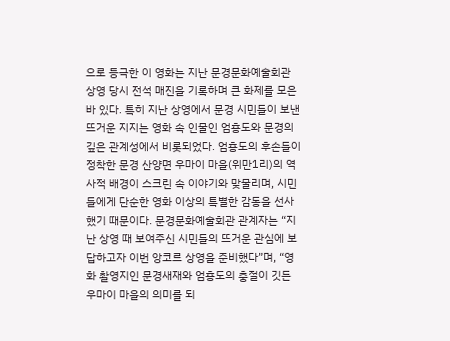으로 등극한 이 영화는 지난 문경문화예술회관 상영 당시 전석 매진을 기록하며 큰 화제를 모은 바 있다. 특히 지난 상영에서 문경 시민들이 보낸 뜨거운 지지는 영화 속 인물인 엄흥도와 문경의 깊은 관계성에서 비롯되었다. 엄흥도의 후손들이 정착한 문경 산양면 우마이 마을(위만1리)의 역사적 배경이 스크린 속 이야기와 맞물리며, 시민들에게 단순한 영화 이상의 특별한 감동을 선사했기 때문이다. 문경문화예술회관 관계자는 “지난 상영 때 보여주신 시민들의 뜨거운 관심에 보답하고자 이번 앙코르 상영을 준비했다”며, “영화 촬영지인 문경새재와 엄흥도의 충절이 깃든 우마이 마을의 의미를 되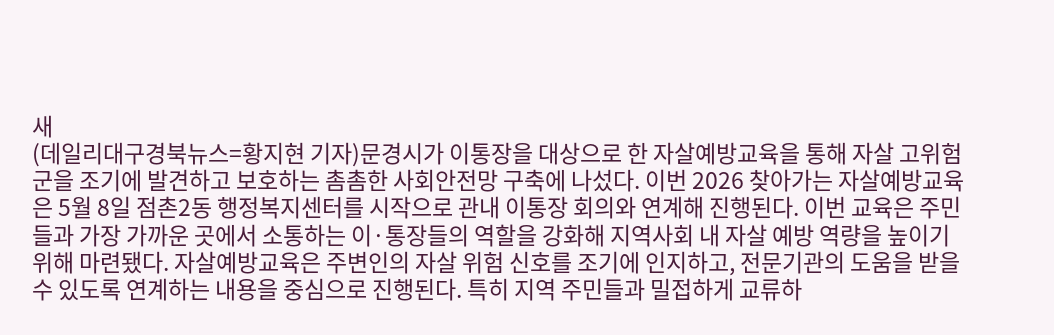새
(데일리대구경북뉴스=황지현 기자)문경시가 이통장을 대상으로 한 자살예방교육을 통해 자살 고위험군을 조기에 발견하고 보호하는 촘촘한 사회안전망 구축에 나섰다. 이번 2026 찾아가는 자살예방교육은 5월 8일 점촌2동 행정복지센터를 시작으로 관내 이통장 회의와 연계해 진행된다. 이번 교육은 주민들과 가장 가까운 곳에서 소통하는 이·통장들의 역할을 강화해 지역사회 내 자살 예방 역량을 높이기 위해 마련됐다. 자살예방교육은 주변인의 자살 위험 신호를 조기에 인지하고, 전문기관의 도움을 받을 수 있도록 연계하는 내용을 중심으로 진행된다. 특히 지역 주민들과 밀접하게 교류하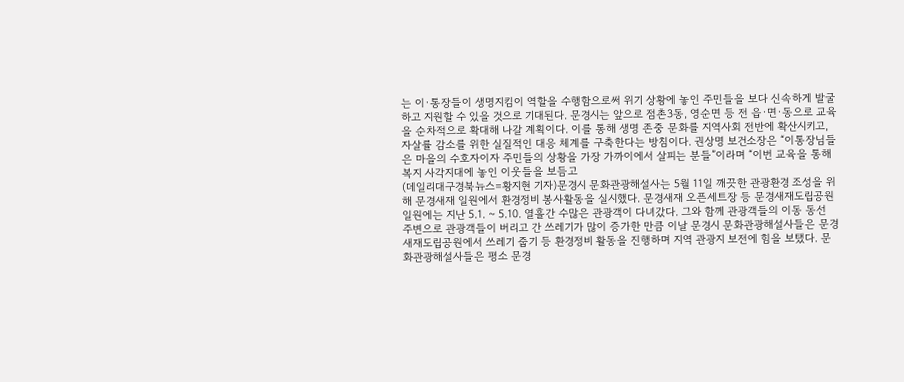는 이·통장들이 생명지킴이 역할을 수행함으로써 위기 상황에 놓인 주민들을 보다 신속하게 발굴하고 지원할 수 있을 것으로 기대된다. 문경시는 앞으로 점촌3동, 영순면 등 전 읍·면·동으로 교육을 순차적으로 확대해 나갈 계획이다. 이를 통해 생명 존중 문화를 지역사회 전반에 확산시키고, 자살률 감소를 위한 실질적인 대응 체계를 구축한다는 방침이다. 권상명 보건소장은 “이통장님들은 마을의 수호자이자 주민들의 상황을 가장 가까이에서 살피는 분들”이라며 “이번 교육을 통해 복지 사각지대에 놓인 이웃들을 보듬고
(데일리대구경북뉴스=황지현 기자)문경시 문화관광해설사는 5월 11일 깨끗한 관광환경 조성을 위해 문경새재 일원에서 환경정비 봉사활동을 실시했다. 문경새재 오픈세트장 등 문경새재도립공원 일원에는 지난 5.1. ~ 5.10. 열흘간 수많은 관광객이 다녀갔다. 그와 함께 관광객들의 이동 동선 주변으로 관광객들이 버리고 간 쓰레기가 많이 증가한 만큼 이날 문경시 문화관광해설사들은 문경새재도립공원에서 쓰레기 줍기 등 환경정비 활동을 진행하며 지역 관광지 보전에 힘을 보탰다. 문화관광해설사들은 평소 문경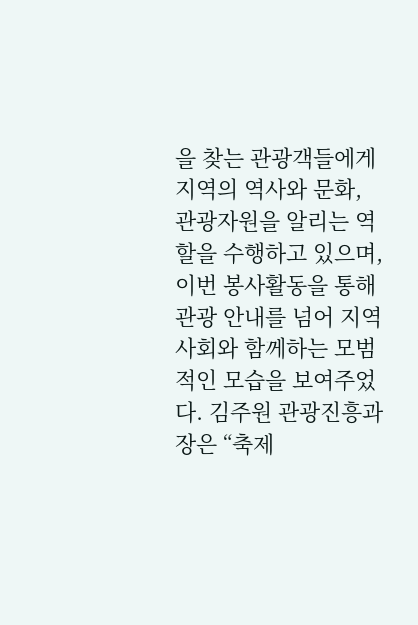을 찾는 관광객들에게 지역의 역사와 문화, 관광자원을 알리는 역할을 수행하고 있으며, 이번 봉사활동을 통해 관광 안내를 넘어 지역사회와 함께하는 모범적인 모습을 보여주었다. 김주원 관광진흥과장은 “축제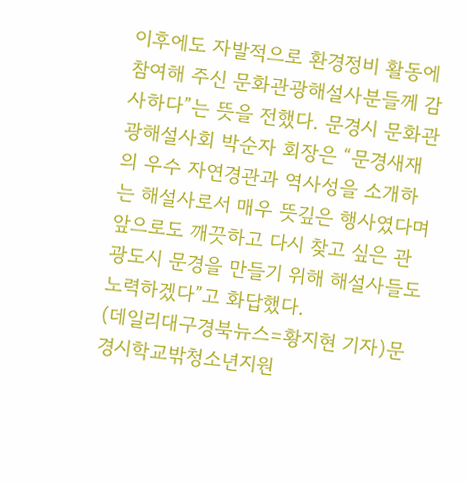이후에도 자발적으로 환경정비 활동에 참여해 주신 문화관광해설사분들께 감사하다”는 뜻을 전했다. 문경시 문화관광해설사회 박순자 회장은 “문경새재의 우수 자연경관과 역사성을 소개하는 해설사로서 매우 뜻깊은 행사였다며 앞으로도 깨끗하고 다시 찾고 싶은 관광도시 문경을 만들기 위해 해설사들도 노력하겠다”고 화답했다.
(데일리대구경북뉴스=황지현 기자)문경시학교밖청소년지원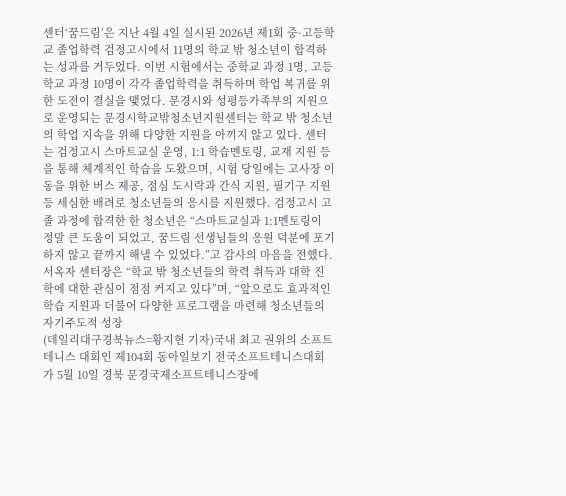센터‘꿈드림’은 지난 4월 4일 실시된 2026년 제1회 중·고등학교 졸업학력 검정고시에서 11명의 학교 밖 청소년이 합격하는 성과를 거두었다. 이번 시험에서는 중학교 과정 1명, 고등학교 과정 10명이 각각 졸업학력을 취득하며 학업 복귀를 위한 도전이 결실을 맺었다. 문경시와 성평등가족부의 지원으로 운영되는 문경시학교밖청소년지원센터는 학교 밖 청소년의 학업 지속을 위해 다양한 지원을 아끼지 않고 있다. 센터는 검정고시 스마트교실 운영, 1:1 학습멘토링, 교재 지원 등을 통해 체계적인 학습을 도왔으며, 시험 당일에는 고사장 이동을 위한 버스 제공, 점심 도시락과 간식 지원, 필기구 지원 등 세심한 배려로 청소년들의 응시를 지원했다. 검정고시 고졸 과정에 합격한 한 청소년은 “스마트교실과 1:1멘토링이 정말 큰 도움이 되었고, 꿈드림 선생님들의 응원 덕분에 포기하지 않고 끝까지 해낼 수 있었다.”고 감사의 마음을 전했다. 서옥자 센터장은 “학교 밖 청소년들의 학력 취득과 대학 진학에 대한 관심이 점점 커지고 있다”며, “앞으로도 효과적인 학습 지원과 더불어 다양한 프로그램을 마련해 청소년들의 자기주도적 성장
(데일리대구경북뉴스=황지현 기자)국내 최고 권위의 소프트테니스 대회인 제104회 동아일보기 전국소프트테니스대회가 5월 10일 경북 문경국제소프트테니스장에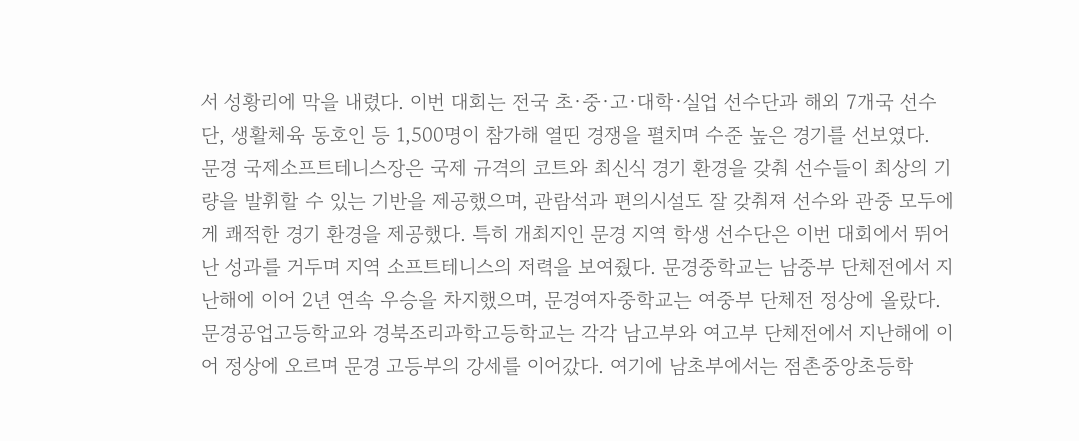서 성황리에 막을 내렸다. 이번 대회는 전국 초·중·고·대학·실업 선수단과 해외 7개국 선수단, 생활체육 동호인 등 1,500명이 참가해 열띤 경쟁을 펼치며 수준 높은 경기를 선보였다. 문경 국제소프트테니스장은 국제 규격의 코트와 최신식 경기 환경을 갖춰 선수들이 최상의 기량을 발휘할 수 있는 기반을 제공했으며, 관람석과 편의시설도 잘 갖춰져 선수와 관중 모두에게 쾌적한 경기 환경을 제공했다. 특히 개최지인 문경 지역 학생 선수단은 이번 대회에서 뛰어난 성과를 거두며 지역 소프트테니스의 저력을 보여줬다. 문경중학교는 남중부 단체전에서 지난해에 이어 2년 연속 우승을 차지했으며, 문경여자중학교는 여중부 단체전 정상에 올랐다. 문경공업고등학교와 경북조리과학고등학교는 각각 남고부와 여고부 단체전에서 지난해에 이어 정상에 오르며 문경 고등부의 강세를 이어갔다. 여기에 남초부에서는 점촌중앙초등학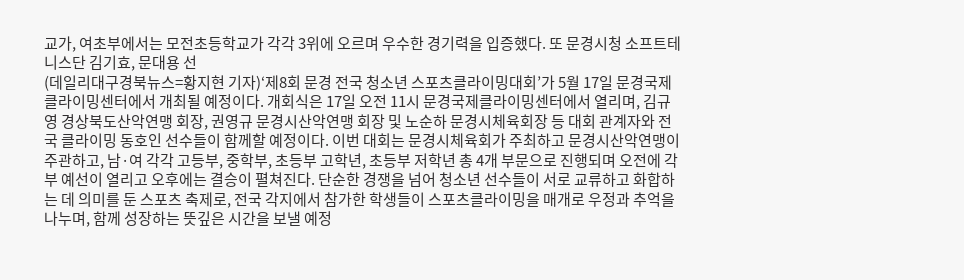교가, 여초부에서는 모전초등학교가 각각 3위에 오르며 우수한 경기력을 입증했다. 또 문경시청 소프트테니스단 김기효, 문대용 선
(데일리대구경북뉴스=황지현 기자)‘제8회 문경 전국 청소년 스포츠클라이밍대회’가 5월 17일 문경국제클라이밍센터에서 개최될 예정이다. 개회식은 17일 오전 11시 문경국제클라이밍센터에서 열리며, 김규영 경상북도산악연맹 회장, 권영규 문경시산악연맹 회장 및 노순하 문경시체육회장 등 대회 관계자와 전국 클라이밍 동호인 선수들이 함께할 예정이다. 이번 대회는 문경시체육회가 주최하고 문경시산악연맹이 주관하고, 남·여 각각 고등부, 중학부, 초등부 고학년, 초등부 저학년 총 4개 부문으로 진행되며 오전에 각부 예선이 열리고 오후에는 결승이 펼쳐진다. 단순한 경쟁을 넘어 청소년 선수들이 서로 교류하고 화합하는 데 의미를 둔 스포츠 축제로, 전국 각지에서 참가한 학생들이 스포츠클라이밍을 매개로 우정과 추억을 나누며, 함께 성장하는 뜻깊은 시간을 보낼 예정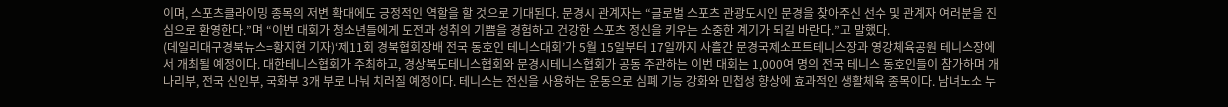이며, 스포츠클라이밍 종목의 저변 확대에도 긍정적인 역할을 할 것으로 기대된다. 문경시 관계자는 “글로벌 스포츠 관광도시인 문경을 찾아주신 선수 및 관계자 여러분을 진심으로 환영한다.”며 “이번 대회가 청소년들에게 도전과 성취의 기쁨을 경험하고 건강한 스포츠 정신을 키우는 소중한 계기가 되길 바란다.”고 말했다.
(데일리대구경북뉴스=황지현 기자)‘제11회 경북협회장배 전국 동호인 테니스대회’가 5월 15일부터 17일까지 사흘간 문경국제소프트테니스장과 영강체육공원 테니스장에서 개최될 예정이다. 대한테니스협회가 주최하고, 경상북도테니스협회와 문경시테니스협회가 공동 주관하는 이번 대회는 1,000여 명의 전국 테니스 동호인들이 참가하며 개나리부, 전국 신인부, 국화부 3개 부로 나눠 치러질 예정이다. 테니스는 전신을 사용하는 운동으로 심폐 기능 강화와 민첩성 향상에 효과적인 생활체육 종목이다. 남녀노소 누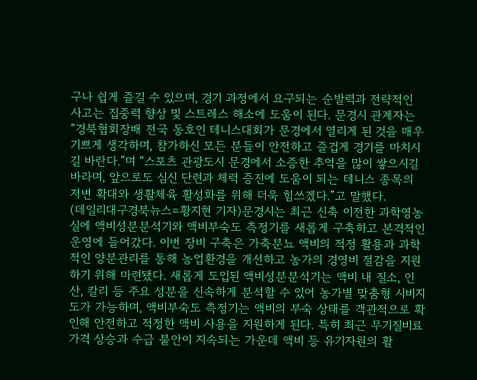구나 쉽게 즐길 수 있으며, 경기 과정에서 요구되는 순발력과 전략적인 사고는 집중력 향상 및 스트레스 해소에 도움이 된다. 문경시 관계자는 “경북협회장배 전국 동호인 테니스대회가 문경에서 열리게 된 것을 매우 기쁘게 생각하며, 참가하신 모든 분들이 안전하고 즐겁게 경기를 마치시길 바란다.”며 “스포츠 관광도시 문경에서 소증한 추억을 많이 쌓으시길 바라며, 앞으로도 심신 단련과 체력 증진에 도움이 되는 테니스 종목의 저변 확대와 생활체육 활성화를 위해 더욱 힘쓰겠다.”고 말했다.
(데일리대구경북뉴스=황지현 기자)문경시는 최근 신축 이전한 과학영농실에 액비성분분석기와 액비부숙도 측정기를 새롭게 구축하고 본격적인 운영에 들어갔다. 이번 장비 구축은 가축분뇨 액비의 적정 활용과 과학적인 양분관리를 통해 농업환경을 개선하고 농가의 경영비 절감을 지원하기 위해 마련됐다. 새롭게 도입된 액비성분분석기는 액비 내 질소, 인산, 칼리 등 주요 성분을 신속하게 분석할 수 있어 농가별 맞춤형 시비지도가 가능하며, 액비부숙도 측정기는 액비의 부숙 상태를 객관적으로 확인해 안전하고 적정한 액비 사용을 지원하게 된다. 특히 최근 무기질비료 가격 상승과 수급 불안이 지속되는 가운데 액비 등 유기자원의 활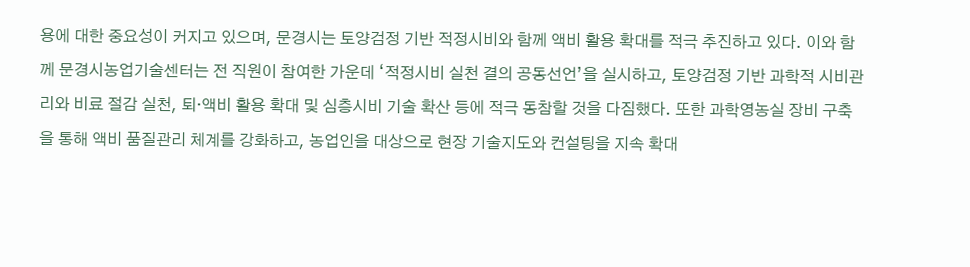용에 대한 중요성이 커지고 있으며, 문경시는 토양검정 기반 적정시비와 함께 액비 활용 확대를 적극 추진하고 있다. 이와 함께 문경시농업기술센터는 전 직원이 참여한 가운데 ‘적정시비 실천 결의 공동선언’을 실시하고, 토양검정 기반 과학적 시비관리와 비료 절감 실천, 퇴·액비 활용 확대 및 심층시비 기술 확산 등에 적극 동참할 것을 다짐했다. 또한 과학영농실 장비 구축을 통해 액비 품질관리 체계를 강화하고, 농업인을 대상으로 현장 기술지도와 컨설팅을 지속 확대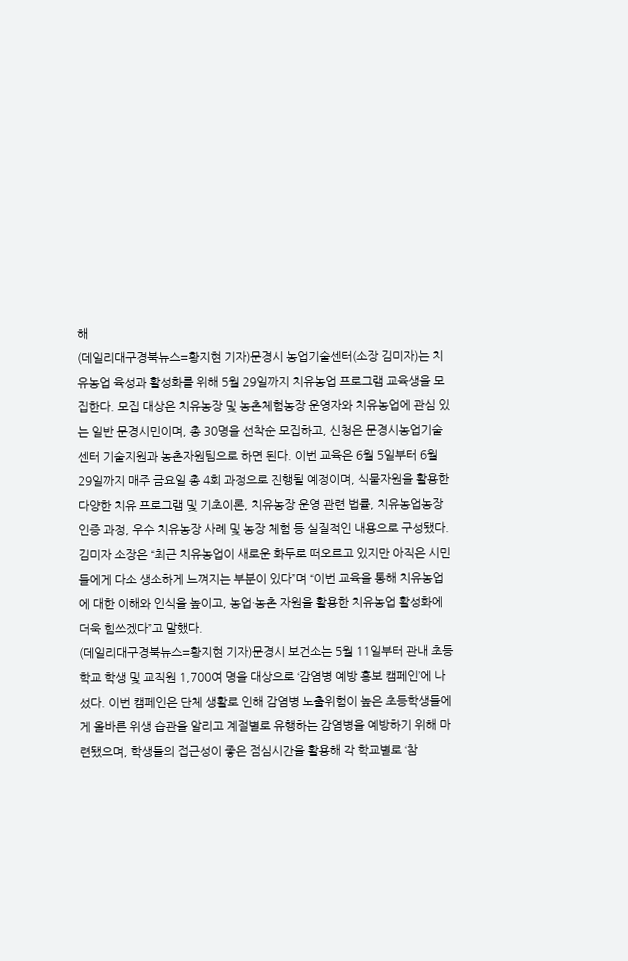해
(데일리대구경북뉴스=황지현 기자)문경시 농업기술센터(소장 김미자)는 치유농업 육성과 활성화를 위해 5월 29일까지 치유농업 프로그램 교육생을 모집한다. 모집 대상은 치유농장 및 농촌체험농장 운영자와 치유농업에 관심 있는 일반 문경시민이며, 총 30명을 선착순 모집하고, 신청은 문경시농업기술센터 기술지원과 농촌자원팀으로 하면 된다. 이번 교육은 6월 5일부터 6월 29일까지 매주 금요일 총 4회 과정으로 진행될 예정이며, 식물자원을 활용한 다양한 치유 프로그램 및 기초이론, 치유농장 운영 관련 법률, 치유농업농장 인증 과정, 우수 치유농장 사례 및 농장 체험 등 실질적인 내용으로 구성됐다. 김미자 소장은 “최근 치유농업이 새로운 화두로 떠오르고 있지만 아직은 시민들에게 다소 생소하게 느껴지는 부분이 있다”며 “이번 교육을 통해 치유농업에 대한 이해와 인식을 높이고, 농업·농촌 자원을 활용한 치유농업 활성화에 더욱 힘쓰겠다”고 말했다.
(데일리대구경북뉴스=황지현 기자)문경시 보건소는 5월 11일부터 관내 초등학교 학생 및 교직원 1,700여 명을 대상으로 ‘감염병 예방 홍보 캠페인’에 나섰다. 이번 캠페인은 단체 생활로 인해 감염병 노출위험이 높은 초등학생들에게 올바른 위생 습관을 알리고 계절별로 유행하는 감염병을 예방하기 위해 마련됐으며, 학생들의 접근성이 좋은 점심시간을 활용해 각 학교별로 ‘참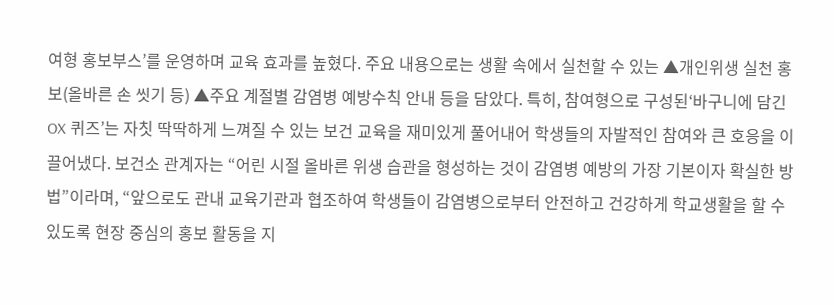여형 홍보부스’를 운영하며 교육 효과를 높혔다. 주요 내용으로는 생활 속에서 실천할 수 있는 ▲개인위생 실천 홍보(올바른 손 씻기 등) ▲주요 계절별 감염병 예방수칙 안내 등을 담았다. 특히, 참여형으로 구성된‘바구니에 담긴 OX 퀴즈’는 자칫 딱딱하게 느껴질 수 있는 보건 교육을 재미있게 풀어내어 학생들의 자발적인 참여와 큰 호응을 이끌어냈다. 보건소 관계자는 “어린 시절 올바른 위생 습관을 형성하는 것이 감염병 예방의 가장 기본이자 확실한 방법”이라며, “앞으로도 관내 교육기관과 협조하여 학생들이 감염병으로부터 안전하고 건강하게 학교생활을 할 수 있도록 현장 중심의 홍보 활동을 지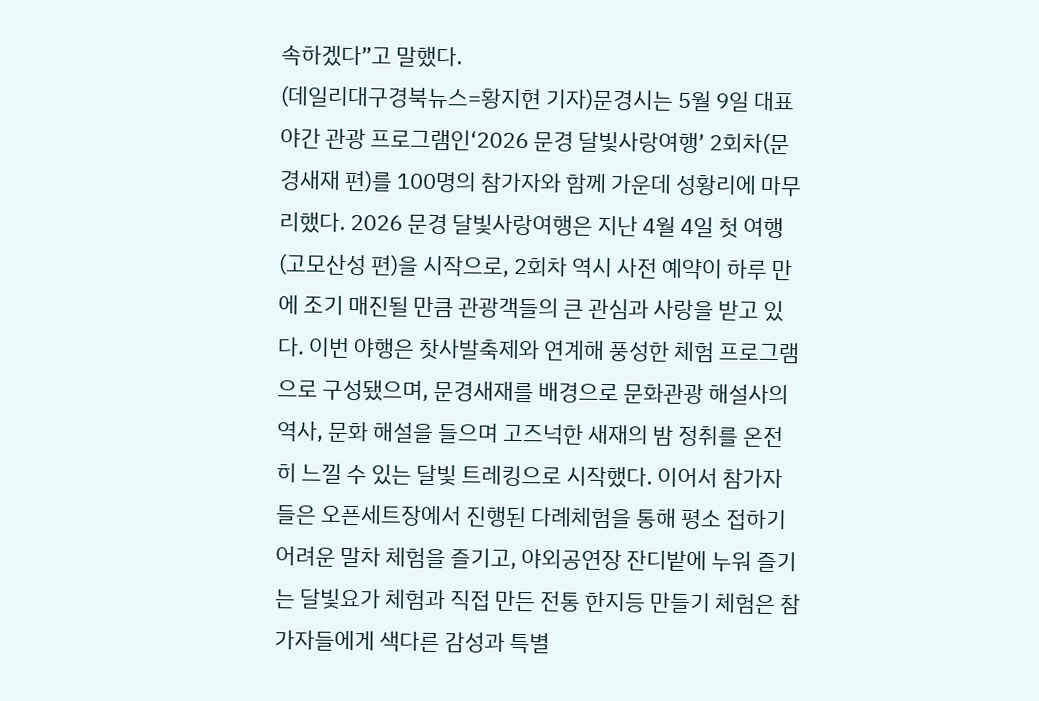속하겠다”고 말했다.
(데일리대구경북뉴스=황지현 기자)문경시는 5월 9일 대표 야간 관광 프로그램인‘2026 문경 달빛사랑여행’ 2회차(문경새재 편)를 100명의 참가자와 함께 가운데 성황리에 마무리했다. 2026 문경 달빛사랑여행은 지난 4월 4일 첫 여행(고모산성 편)을 시작으로, 2회차 역시 사전 예약이 하루 만에 조기 매진될 만큼 관광객들의 큰 관심과 사랑을 받고 있다. 이번 야행은 찻사발축제와 연계해 풍성한 체험 프로그램으로 구성됐으며, 문경새재를 배경으로 문화관광 해설사의 역사, 문화 해설을 들으며 고즈넉한 새재의 밤 정취를 온전히 느낄 수 있는 달빛 트레킹으로 시작했다. 이어서 참가자들은 오픈세트장에서 진행된 다례체험을 통해 평소 접하기 어려운 말차 체험을 즐기고, 야외공연장 잔디밭에 누워 즐기는 달빛요가 체험과 직접 만든 전통 한지등 만들기 체험은 참가자들에게 색다른 감성과 특별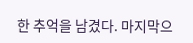한 추억을 남겼다. 마지막으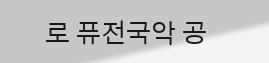로 퓨전국악 공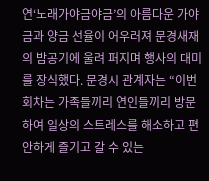연‘노래가야금야금’의 아름다운 가야금과 양금 선율이 어우러져 문경새재의 밤공기에 울려 퍼지며 행사의 대미를 장식했다. 문경시 관계자는 “이번 회차는 가족들끼리 연인들끼리 방문하여 일상의 스트레스를 해소하고 편안하게 즐기고 갈 수 있는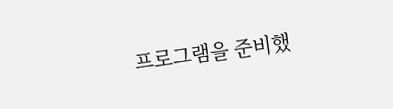프로그램을 준비했